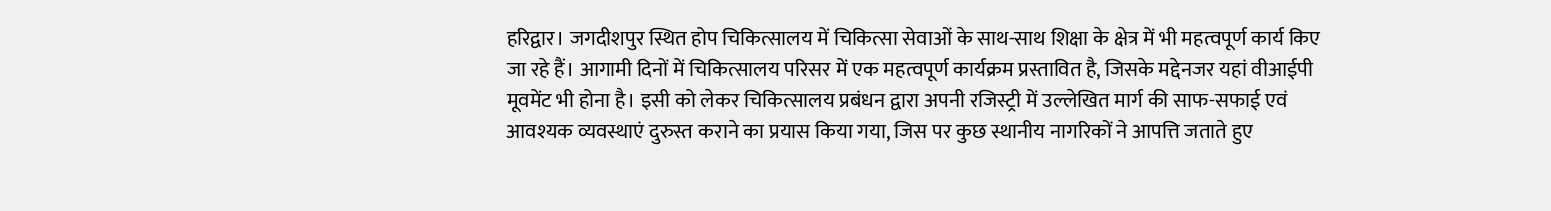हरिद्वार। जगदीशपुर स्थित होप चिकित्सालय में चिकित्सा सेवाओं के साथ-साथ शिक्षा के क्षेत्र में भी महत्वपूर्ण कार्य किए जा रहे हैं। आगामी दिनों में चिकित्सालय परिसर में एक महत्वपूर्ण कार्यक्रम प्रस्तावित है, जिसके मद्देनजर यहां वीआईपी मूवमेंट भी होना है। इसी को लेकर चिकित्सालय प्रबंधन द्वारा अपनी रजिस्ट्री में उल्लेखित मार्ग की साफ-सफाई एवं आवश्यक व्यवस्थाएं दुरुस्त कराने का प्रयास किया गया, जिस पर कुछ स्थानीय नागरिकों ने आपत्ति जताते हुए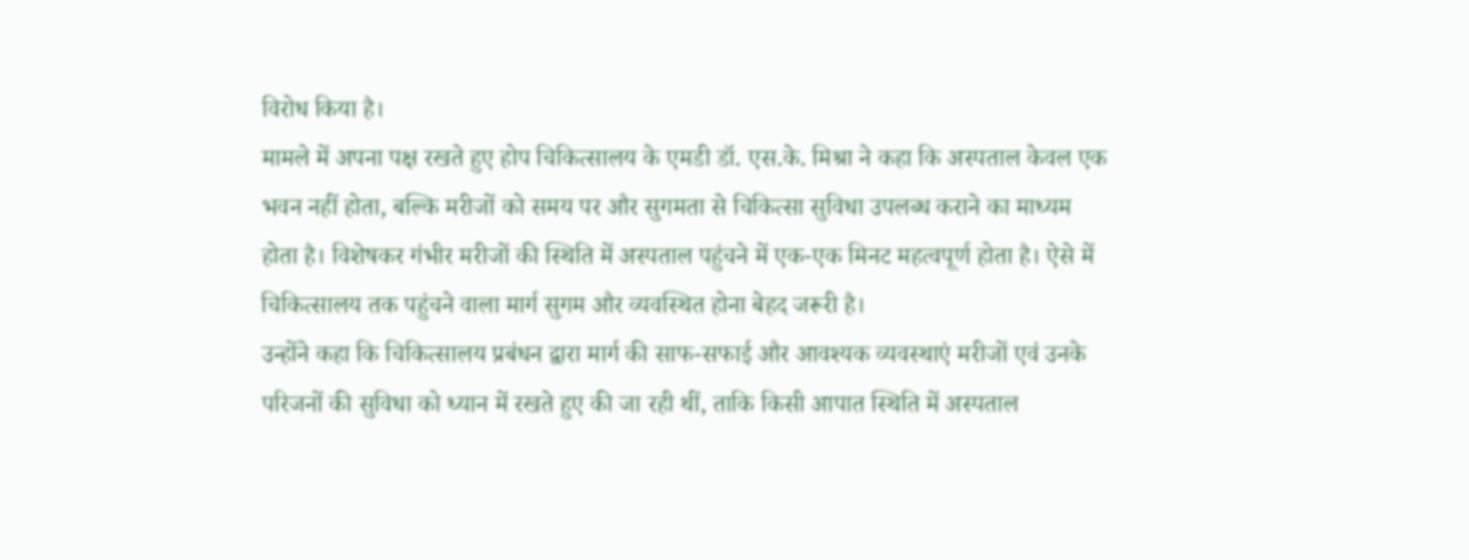विरोध किया है।
मामले में अपना पक्ष रखते हुए होप चिकित्सालय के एमडी डॉ. एस.के. मिश्रा ने कहा कि अस्पताल केवल एक भवन नहीं होता, बल्कि मरीजों को समय पर और सुगमता से चिकित्सा सुविधा उपलब्ध कराने का माध्यम होता है। विशेषकर गंभीर मरीजों की स्थिति में अस्पताल पहुंचने में एक-एक मिनट महत्वपूर्ण होता है। ऐसे में चिकित्सालय तक पहुंचने वाला मार्ग सुगम और व्यवस्थित होना बेहद जरूरी है।
उन्होंने कहा कि चिकित्सालय प्रबंधन द्वारा मार्ग की साफ-सफाई और आवश्यक व्यवस्थाएं मरीजों एवं उनके परिजनों की सुविधा को ध्यान में रखते हुए की जा रही थीं, ताकि किसी आपात स्थिति में अस्पताल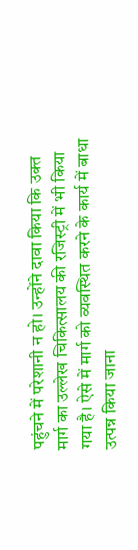पहुंचने में परेशानी न हो। उन्होंने दावा किया कि उक्त मार्ग का उल्लेख चिकित्सालय की रजिस्ट्री में भी किया गया है। ऐसे में मार्ग को व्यवस्थित करने के कार्य में बाधा उत्पन्न किया जाना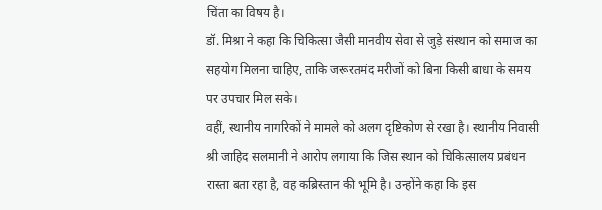चिंता का विषय है।
डॉ. मिश्रा ने कहा कि चिकित्सा जैसी मानवीय सेवा से जुड़े संस्थान को समाज का सहयोग मिलना चाहिए, ताकि जरूरतमंद मरीजों को बिना किसी बाधा के समय पर उपचार मिल सके।
वहीं, स्थानीय नागरिकों ने मामले को अलग दृष्टिकोण से रखा है। स्थानीय निवासी श्री जाहिद सलमानी ने आरोप लगाया कि जिस स्थान को चिकित्सालय प्रबंधन रास्ता बता रहा है, वह कब्रिस्तान की भूमि है। उन्होंने कहा कि इस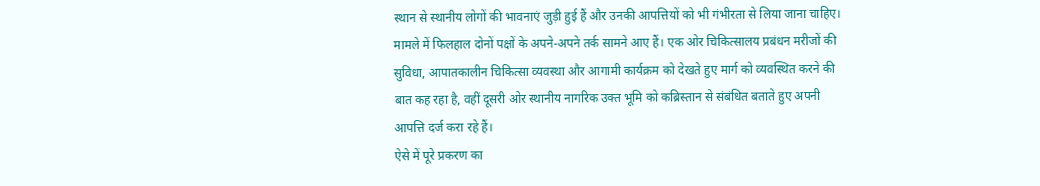स्थान से स्थानीय लोगों की भावनाएं जुड़ी हुई हैं और उनकी आपत्तियों को भी गंभीरता से लिया जाना चाहिए।
मामले में फिलहाल दोनों पक्षों के अपने-अपने तर्क सामने आए हैं। एक ओर चिकित्सालय प्रबंधन मरीजों की सुविधा, आपातकालीन चिकित्सा व्यवस्था और आगामी कार्यक्रम को देखते हुए मार्ग को व्यवस्थित करने की बात कह रहा है, वहीं दूसरी ओर स्थानीय नागरिक उक्त भूमि को कब्रिस्तान से संबंधित बताते हुए अपनी आपत्ति दर्ज करा रहे हैं।
ऐसे में पूरे प्रकरण का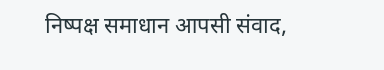निष्पक्ष समाधान आपसी संवाद,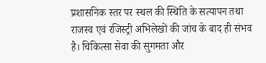प्रशासनिक स्तर पर स्थल की स्थिति के सत्यापन तथा राजस्व एवं रजिस्ट्री अभिलेखों की जांच के बाद ही संभव है। चिकित्सा सेवा की सुगमता और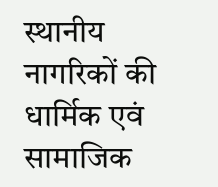स्थानीय नागरिकों की धार्मिक एवं सामाजिक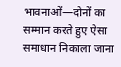भावनाओं—दोनों का सम्मान करते हुए ऐसा समाधान निकाला जाना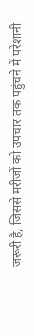जरूरी है, जिससे मरीजों को उपचार तक पहुंचने में परेशानी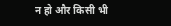न हो और किसी भी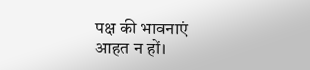पक्ष की भावनाएं आहत न हों।